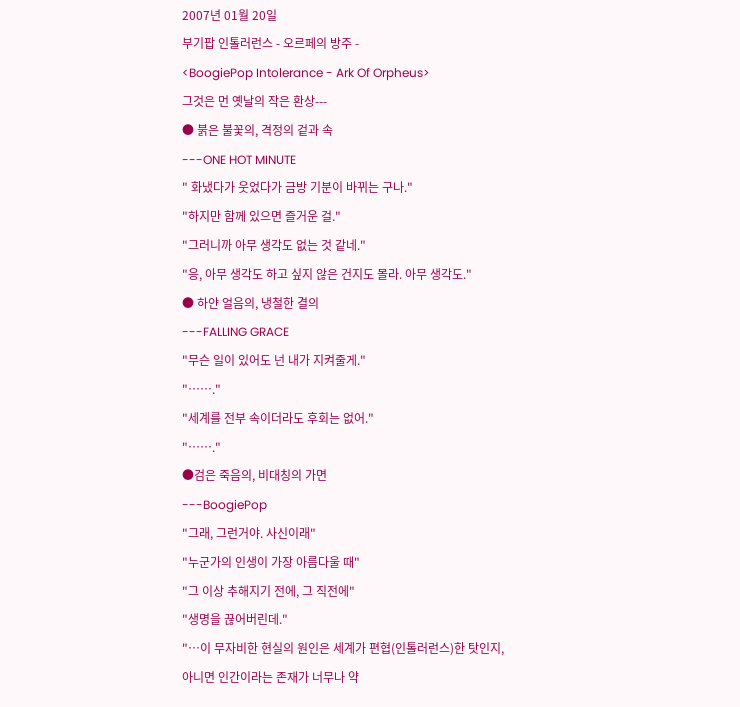2007년 01월 20일
부기팝 인톨러런스 - 오르페의 방주 -
<BoogiePop Intolerance - Ark Of Orpheus>
그것은 먼 옛날의 작은 환상---
● 붉은 불꽃의, 격정의 겉과 속
---ONE HOT MINUTE
" 화냈다가 웃었다가 금방 기분이 바뀌는 구나."
"하지만 함께 있으면 즐거운 걸."
"그러니까 아무 생각도 없는 것 같네."
"응, 아무 생각도 하고 싶지 않은 건지도 몰라. 아무 생각도."
● 하얀 얼음의, 냉철한 결의
---FALLING GRACE
"무슨 일이 있어도 넌 내가 지켜줄게."
"……."
"세계를 전부 속이더라도 후회는 없어."
"……."
●검은 죽음의, 비대칭의 가면
---BoogiePop
"그래, 그런거야. 사신이래"
"누군가의 인생이 가장 아름다울 때"
"그 이상 추해지기 전에, 그 직전에"
"생명을 끊어버린데."
"…이 무자비한 현실의 원인은 세계가 편협(인톨러런스)한 탓인지,
아니면 인간이라는 존재가 너무나 약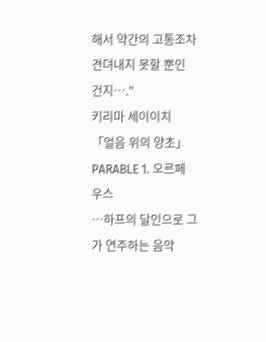해서 약간의 고통조차
견뎌내지 못할 뿐인 건지…."
키리마 세이이치
「얼음 위의 양초」
PARABLE 1. 오르페우스
…하프의 달인으로 그가 연주하는 음악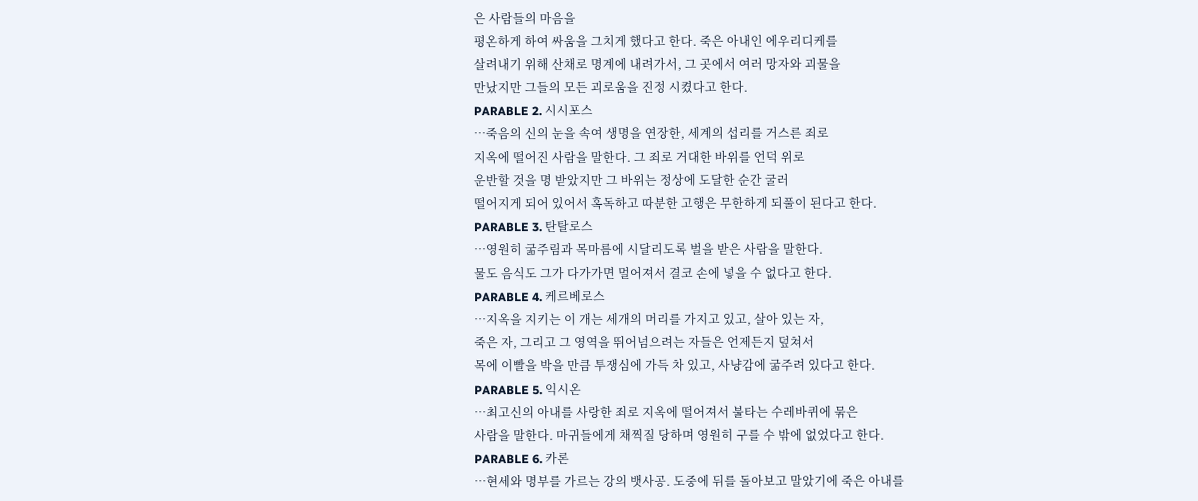은 사람들의 마음을
평온하게 하여 싸움을 그치게 했다고 한다. 죽은 아내인 에우리디케를
살려내기 위해 산채로 명계에 내려가서, 그 곳에서 여러 망자와 괴물을
만났지만 그들의 모든 괴로움을 진정 시켰다고 한다.
PARABLE 2. 시시포스
…죽음의 신의 눈을 속여 생명을 연장한, 세계의 섭리를 거스른 죄로
지옥에 떨어진 사람을 말한다. 그 죄로 거대한 바위를 언덕 위로
운반할 것을 명 받았지만 그 바위는 정상에 도달한 순간 굴러
떨어지게 되어 있어서 혹독하고 따분한 고행은 무한하게 되풀이 된다고 한다.
PARABLE 3. 탄탈로스
…영원히 굶주림과 목마름에 시달리도록 벌을 받은 사람을 말한다.
물도 음식도 그가 다가가면 멀어져서 결코 손에 넣을 수 없다고 한다.
PARABLE 4. 케르베로스
…지옥을 지키는 이 개는 세개의 머리를 가지고 있고, 살아 있는 자,
죽은 자, 그리고 그 영역을 뛰어넘으려는 자들은 언제든지 덮쳐서
목에 이빨을 박을 만큼 투쟁심에 가득 차 있고, 사냥감에 굶주려 있다고 한다.
PARABLE 5. 익시온
…최고신의 아내를 사랑한 죄로 지옥에 떨어져서 불타는 수레바퀴에 묶은
사람을 말한다. 마귀들에게 채찍질 당하며 영원히 구를 수 밖에 없었다고 한다.
PARABLE 6. 카론
…현세와 명부를 가르는 강의 뱃사공. 도중에 뒤를 돌아보고 말았기에 죽은 아내를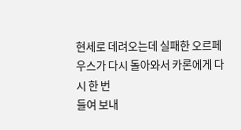현세로 데려오는데 실패한 오르페우스가 다시 돌아와서 카론에게 다시 한 번
들여 보내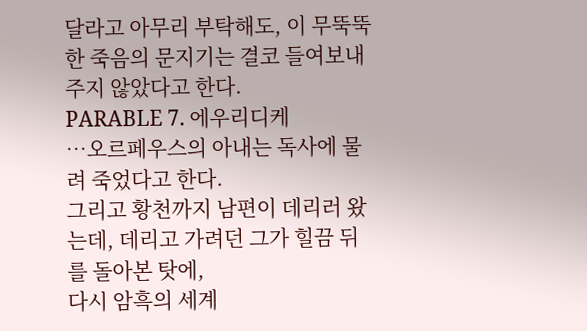달라고 아무리 부탁해도, 이 무뚝뚝한 죽음의 문지기는 결코 들여보내주지 않았다고 한다.
PARABLE 7. 에우리디케
…오르페우스의 아내는 독사에 물려 죽었다고 한다.
그리고 황천까지 남편이 데리러 왔는데, 데리고 가려던 그가 힐끔 뒤를 돌아본 탓에,
다시 암흑의 세계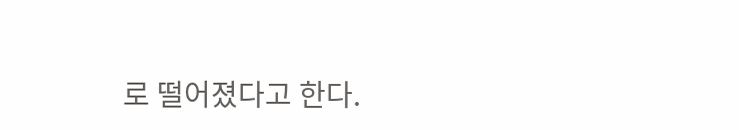로 떨어졌다고 한다.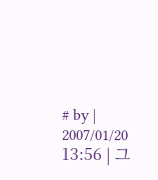# by | 2007/01/20 13:56 | 그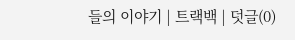들의 이야기 | 트랙백 | 덧글(0)